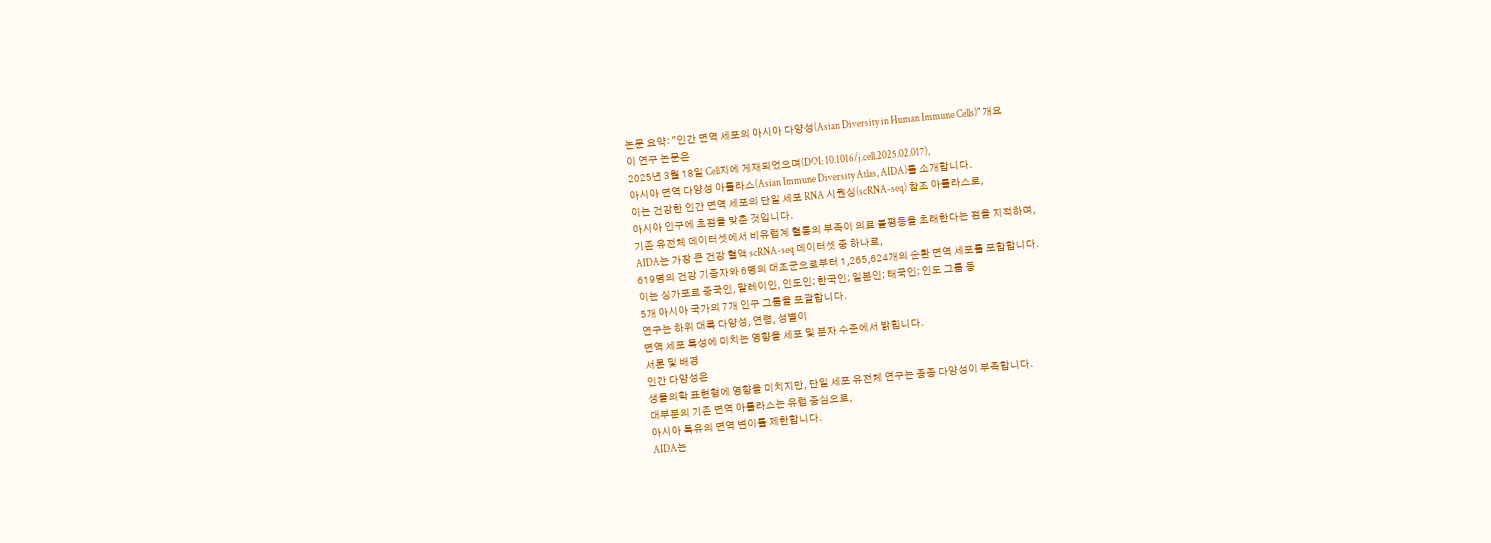논문 요약: "인간 면역 세포의 아시아 다양성(Asian Diversity in Human Immune Cells)" 개요
이 연구 논문은
2025년 3월 18일 Cell지에 게재되었으며(DOI: 10.1016/j.cell.2025.02.017),
아시아 면역 다양성 아틀라스(Asian Immune Diversity Atlas, AIDA)를 소개합니다.
이는 건강한 인간 면역 세포의 단일 세포 RNA 시퀀싱(scRNA-seq) 참조 아틀라스로,
아시아 인구에 초점을 맞춘 것입니다.
기존 유전체 데이터셋에서 비유럽계 혈통의 부족이 의료 불평등을 초래한다는 점을 지적하며,
AIDA는 가장 큰 건강 혈액 scRNA-seq 데이터셋 중 하나로,
619명의 건강 기증자와 6명의 대조군으로부터 1,265,624개의 순환 면역 세포를 포함합니다.
이는 싱가포르 중국인, 말레이인, 인도인; 한국인; 일본인; 태국인; 인도 그룹 등
5개 아시아 국가의 7개 인구 그룹을 포괄합니다.
연구는 하위 대륙 다양성, 연령, 성별이
면역 세포 특성에 미치는 영향을 세포 및 분자 수준에서 밝힙니다.
서론 및 배경
인간 다양성은
생물의학 표현형에 영향을 미치지만, 단일 세포 유전체 연구는 종종 다양성이 부족합니다.
대부분의 기존 면역 아틀라스는 유럽 중심으로,
아시아 특유의 면역 변이를 제한합니다.
AIDA는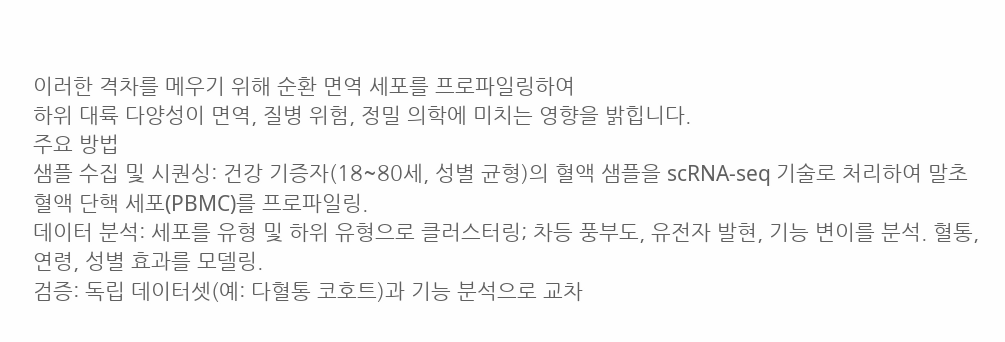이러한 격차를 메우기 위해 순환 면역 세포를 프로파일링하여
하위 대륙 다양성이 면역, 질병 위험, 정밀 의학에 미치는 영향을 밝힙니다.
주요 방법
샘플 수집 및 시퀀싱: 건강 기증자(18~80세, 성별 균형)의 혈액 샘플을 scRNA-seq 기술로 처리하여 말초 혈액 단핵 세포(PBMC)를 프로파일링.
데이터 분석: 세포를 유형 및 하위 유형으로 클러스터링; 차등 풍부도, 유전자 발현, 기능 변이를 분석. 혈통, 연령, 성별 효과를 모델링.
검증: 독립 데이터셋(예: 다혈통 코호트)과 기능 분석으로 교차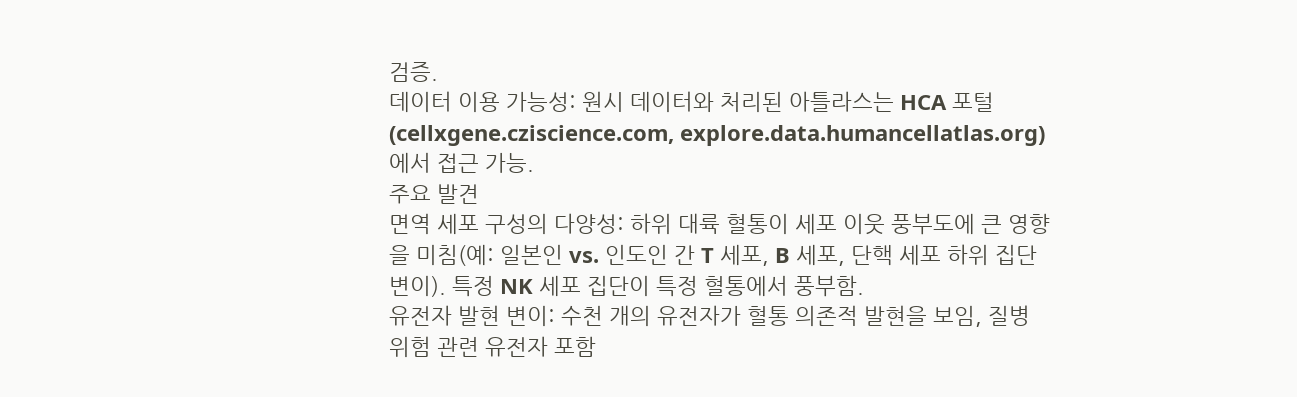검증.
데이터 이용 가능성: 원시 데이터와 처리된 아틀라스는 HCA 포털(cellxgene.cziscience.com, explore.data.humancellatlas.org)에서 접근 가능.
주요 발견
면역 세포 구성의 다양성: 하위 대륙 혈통이 세포 이웃 풍부도에 큰 영향을 미침(예: 일본인 vs. 인도인 간 T 세포, B 세포, 단핵 세포 하위 집단 변이). 특정 NK 세포 집단이 특정 혈통에서 풍부함.
유전자 발현 변이: 수천 개의 유전자가 혈통 의존적 발현을 보임, 질병 위험 관련 유전자 포함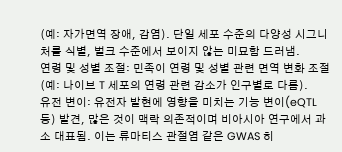(예: 자가면역 장애, 감염). 단일 세포 수준의 다양성 시그니처를 식별, 벌크 수준에서 보이지 않는 미묘함 드러냄.
연령 및 성별 조절: 민족이 연령 및 성별 관련 면역 변화 조절(예: 나이브 T 세포의 연령 관련 감소가 인구별로 다름).
유전 변이: 유전자 발현에 영향을 미치는 기능 변이(eQTL 등) 발견, 많은 것이 맥락 의존적이며 비아시아 연구에서 과소 대표됨. 이는 류마티스 관절염 같은 GWAS 히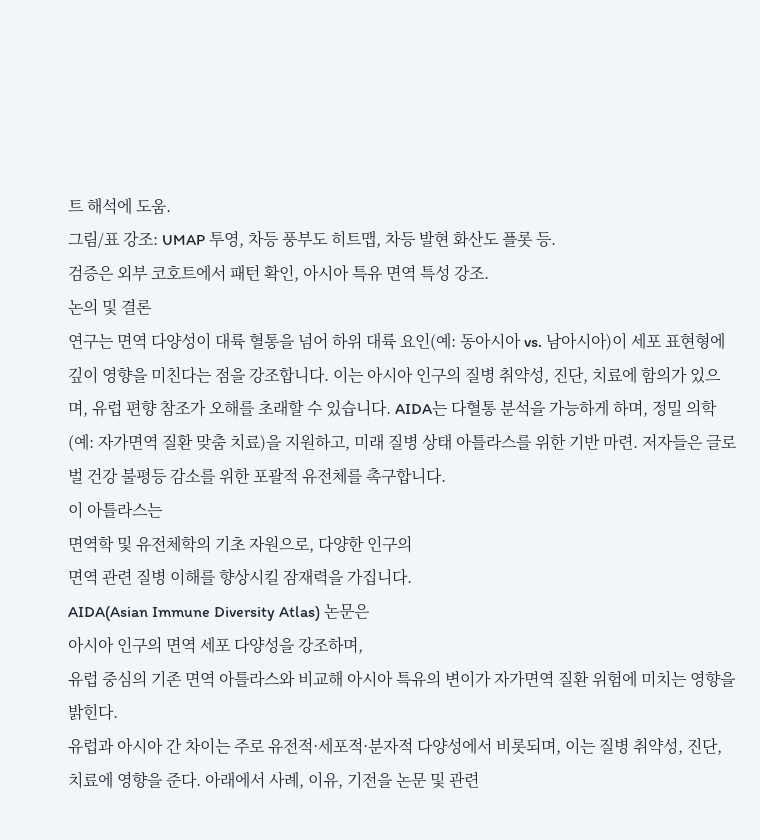트 해석에 도움.
그림/표 강조: UMAP 투영, 차등 풍부도 히트맵, 차등 발현 화산도 플롯 등.
검증은 외부 코호트에서 패턴 확인, 아시아 특유 면역 특성 강조.
논의 및 결론
연구는 면역 다양성이 대륙 혈통을 넘어 하위 대륙 요인(예: 동아시아 vs. 남아시아)이 세포 표현형에 깊이 영향을 미친다는 점을 강조합니다. 이는 아시아 인구의 질병 취약성, 진단, 치료에 함의가 있으며, 유럽 편향 참조가 오해를 초래할 수 있습니다. AIDA는 다혈통 분석을 가능하게 하며, 정밀 의학(예: 자가면역 질환 맞춤 치료)을 지원하고, 미래 질병 상태 아틀라스를 위한 기반 마련. 저자들은 글로벌 건강 불평등 감소를 위한 포괄적 유전체를 촉구합니다.
이 아틀라스는
면역학 및 유전체학의 기초 자원으로, 다양한 인구의
면역 관련 질병 이해를 향상시킬 잠재력을 가집니다.
AIDA(Asian Immune Diversity Atlas) 논문은
아시아 인구의 면역 세포 다양성을 강조하며,
유럽 중심의 기존 면역 아틀라스와 비교해 아시아 특유의 변이가 자가면역 질환 위험에 미치는 영향을 밝힌다.
유럽과 아시아 간 차이는 주로 유전적·세포적·분자적 다양성에서 비롯되며, 이는 질병 취약성, 진단, 치료에 영향을 준다. 아래에서 사례, 이유, 기전을 논문 및 관련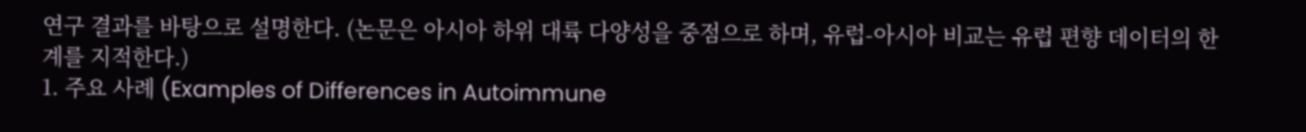연구 결과를 바탕으로 설명한다. (논문은 아시아 하위 대륙 다양성을 중점으로 하며, 유럽-아시아 비교는 유럽 편향 데이터의 한계를 지적한다.)
1. 주요 사례 (Examples of Differences in Autoimmune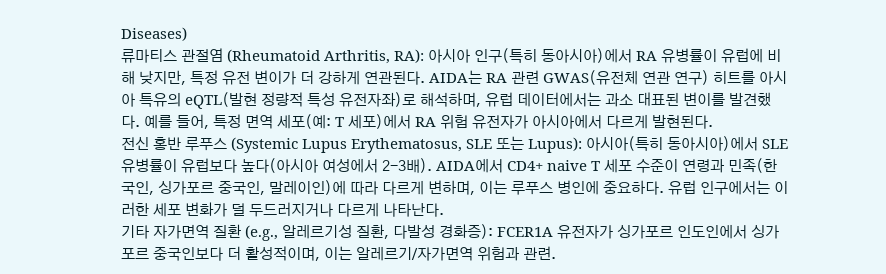Diseases)
류마티스 관절염 (Rheumatoid Arthritis, RA): 아시아 인구(특히 동아시아)에서 RA 유병률이 유럽에 비해 낮지만, 특정 유전 변이가 더 강하게 연관된다. AIDA는 RA 관련 GWAS(유전체 연관 연구) 히트를 아시아 특유의 eQTL(발현 정량적 특성 유전자좌)로 해석하며, 유럽 데이터에서는 과소 대표된 변이를 발견했다. 예를 들어, 특정 면역 세포(예: T 세포)에서 RA 위험 유전자가 아시아에서 다르게 발현된다.
전신 홍반 루푸스 (Systemic Lupus Erythematosus, SLE 또는 Lupus): 아시아(특히 동아시아)에서 SLE 유병률이 유럽보다 높다(아시아 여성에서 2-3배). AIDA에서 CD4+ naive T 세포 수준이 연령과 민족(한국인, 싱가포르 중국인, 말레이인)에 따라 다르게 변하며, 이는 루푸스 병인에 중요하다. 유럽 인구에서는 이러한 세포 변화가 덜 두드러지거나 다르게 나타난다.
기타 자가면역 질환 (e.g., 알레르기성 질환, 다발성 경화증): FCER1A 유전자가 싱가포르 인도인에서 싱가포르 중국인보다 더 활성적이며, 이는 알레르기/자가면역 위험과 관련.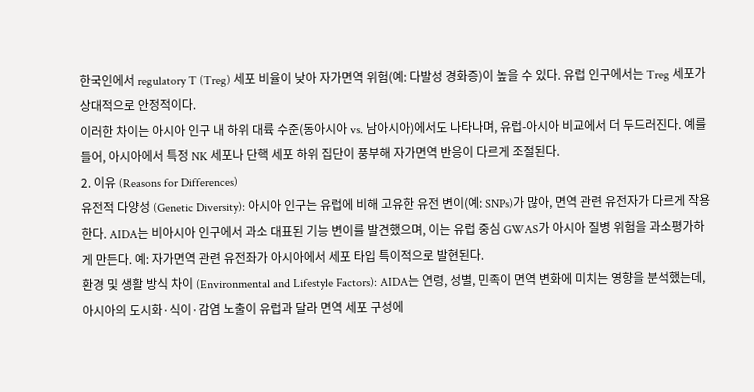한국인에서 regulatory T (Treg) 세포 비율이 낮아 자가면역 위험(예: 다발성 경화증)이 높을 수 있다. 유럽 인구에서는 Treg 세포가 상대적으로 안정적이다.
이러한 차이는 아시아 인구 내 하위 대륙 수준(동아시아 vs. 남아시아)에서도 나타나며, 유럽-아시아 비교에서 더 두드러진다. 예를 들어, 아시아에서 특정 NK 세포나 단핵 세포 하위 집단이 풍부해 자가면역 반응이 다르게 조절된다.
2. 이유 (Reasons for Differences)
유전적 다양성 (Genetic Diversity): 아시아 인구는 유럽에 비해 고유한 유전 변이(예: SNPs)가 많아, 면역 관련 유전자가 다르게 작용한다. AIDA는 비아시아 인구에서 과소 대표된 기능 변이를 발견했으며, 이는 유럽 중심 GWAS가 아시아 질병 위험을 과소평가하게 만든다. 예: 자가면역 관련 유전좌가 아시아에서 세포 타입 특이적으로 발현된다.
환경 및 생활 방식 차이 (Environmental and Lifestyle Factors): AIDA는 연령, 성별, 민족이 면역 변화에 미치는 영향을 분석했는데, 아시아의 도시화·식이·감염 노출이 유럽과 달라 면역 세포 구성에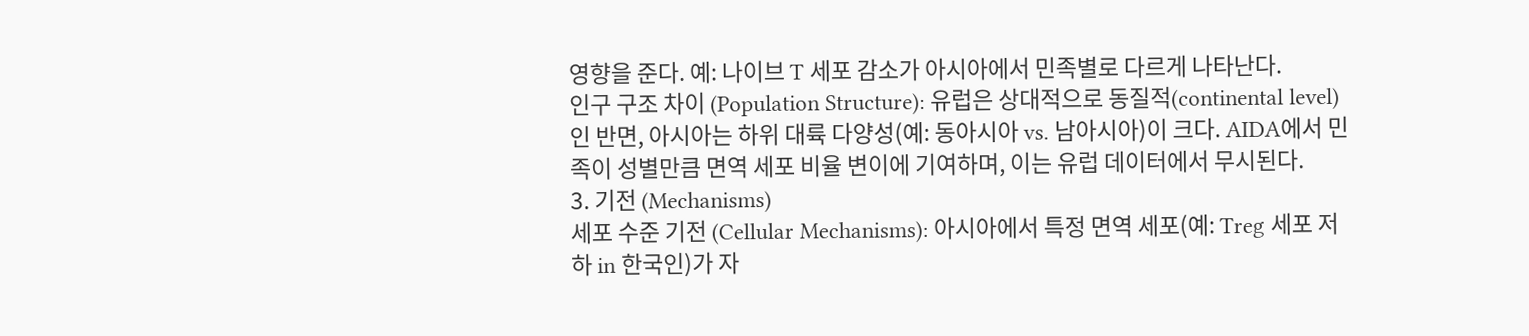영향을 준다. 예: 나이브 T 세포 감소가 아시아에서 민족별로 다르게 나타난다.
인구 구조 차이 (Population Structure): 유럽은 상대적으로 동질적(continental level)인 반면, 아시아는 하위 대륙 다양성(예: 동아시아 vs. 남아시아)이 크다. AIDA에서 민족이 성별만큼 면역 세포 비율 변이에 기여하며, 이는 유럽 데이터에서 무시된다.
3. 기전 (Mechanisms)
세포 수준 기전 (Cellular Mechanisms): 아시아에서 특정 면역 세포(예: Treg 세포 저하 in 한국인)가 자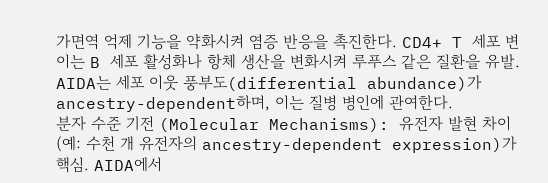가면역 억제 기능을 약화시켜 염증 반응을 촉진한다. CD4+ T 세포 변이는 B 세포 활성화나 항체 생산을 변화시켜 루푸스 같은 질환을 유발. AIDA는 세포 이웃 풍부도(differential abundance)가 ancestry-dependent하며, 이는 질병 병인에 관여한다.
분자 수준 기전 (Molecular Mechanisms): 유전자 발현 차이(예: 수천 개 유전자의 ancestry-dependent expression)가 핵심. AIDA에서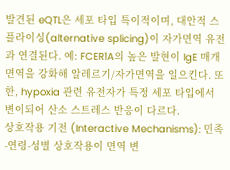발견된 eQTL은 세포 타입 특이적이며, 대안적 스플라이싱(alternative splicing)이 자가면역 유전과 연결된다. 예: FCER1A의 높은 발현이 IgE 매개 면역을 강화해 알레르기/자가면역을 일으킨다. 또한, hypoxia 관련 유전자가 특정 세포 타입에서 변이되어 산소 스트레스 반응이 다르다.
상호작용 기전 (Interactive Mechanisms): 민족-연령-성별 상호작용이 면역 변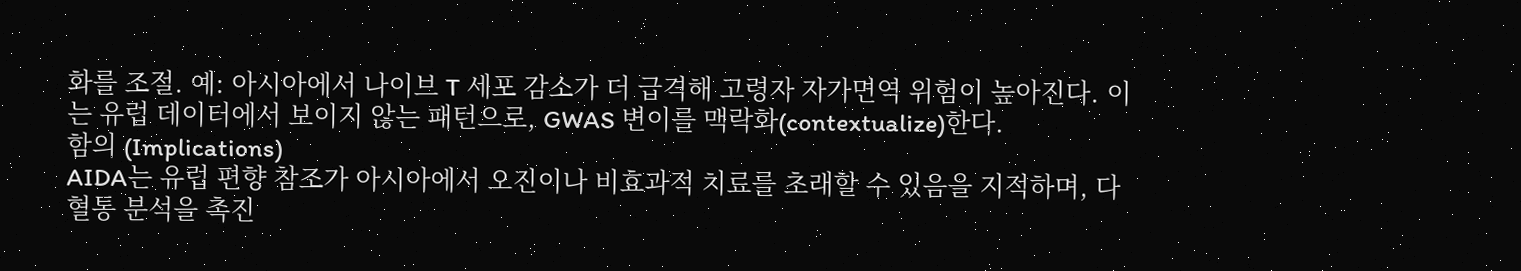화를 조절. 예: 아시아에서 나이브 T 세포 감소가 더 급격해 고령자 자가면역 위험이 높아진다. 이는 유럽 데이터에서 보이지 않는 패턴으로, GWAS 변이를 맥락화(contextualize)한다.
함의 (Implications)
AIDA는 유럽 편향 참조가 아시아에서 오진이나 비효과적 치료를 초래할 수 있음을 지적하며, 다혈통 분석을 촉진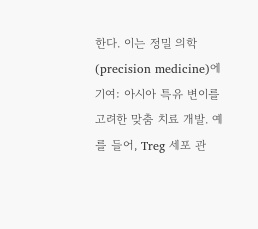한다. 이는 정밀 의학(precision medicine)에 기여: 아시아 특유 변이를 고려한 맞춤 치료 개발. 예를 들어, Treg 세포 관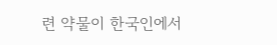련 약물이 한국인에서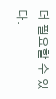더 필요할 수 있다.